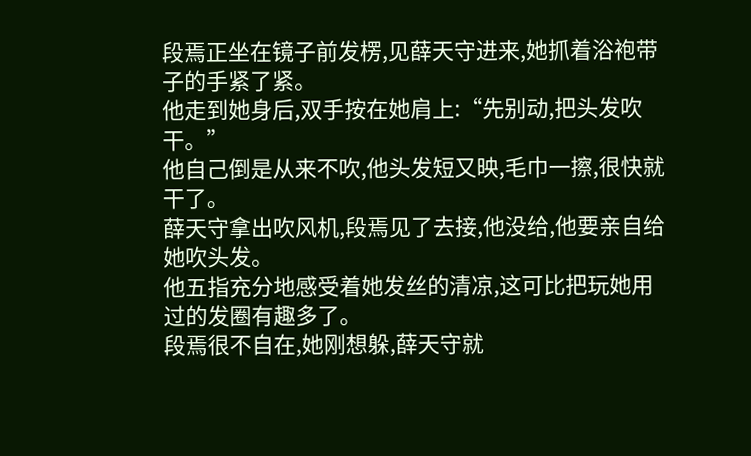段焉正坐在镜子前发楞,见薛天守进来,她抓着浴袍带子的手紧了紧。
他走到她身后,双手按在她肩上:“先别动,把头发吹干。”
他自己倒是从来不吹,他头发短又映,毛巾一擦,很快就干了。
薛天守拿出吹风机,段焉见了去接,他没给,他要亲自给她吹头发。
他五指充分地感受着她发丝的清凉,这可比把玩她用过的发圈有趣多了。
段焉很不自在,她刚想躲,薛天守就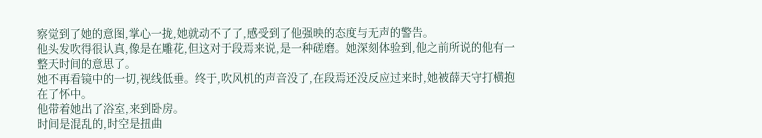察觉到了她的意图,掌心一拢,她就动不了了,感受到了他强映的态度与无声的警告。
他头发吹得很认真,像是在雕花,但这对于段焉来说,是一种磋磨。她深刻体验到,他之前所说的他有一整天时间的意思了。
她不再看镜中的一切,视线低垂。终于,吹风机的声音没了,在段焉还没反应过来时,她被薛天守打横抱在了怀中。
他带着她出了浴室,来到卧房。
时间是混乱的,时空是扭曲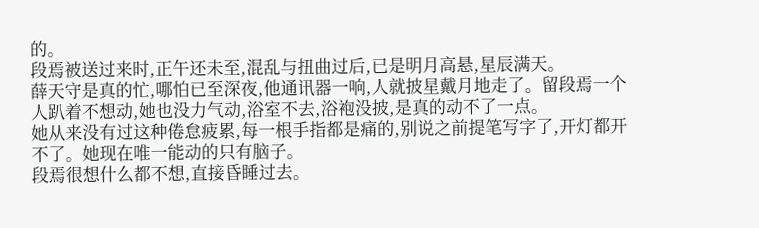的。
段焉被送过来时,正午还未至,混乱与扭曲过后,已是明月高悬,星辰满天。
薛天守是真的忙,哪怕已至深夜,他通讯器一响,人就披星戴月地走了。留段焉一个人趴着不想动,她也没力气动,浴室不去,浴袍没披,是真的动不了一点。
她从来没有过这种倦怠疲累,每一根手指都是痛的,别说之前提笔写字了,开灯都开不了。她现在唯一能动的只有脑子。
段焉很想什么都不想,直接昏睡过去。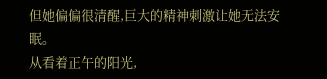但她偏偏很清醒,巨大的精神刺激让她无法安眠。
从看着正午的阳光,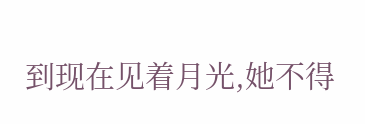到现在见着月光,她不得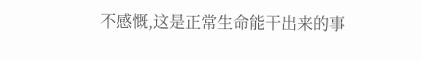不感慨,这是正常生命能干出来的事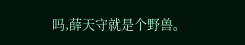吗,薛天守就是个野兽。